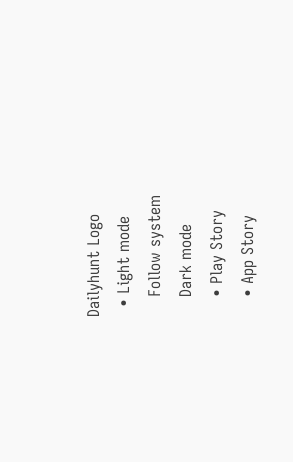Dailyhunt Logo
  • Light mode
    Follow system
    Dark mode
    • Play Story
    • App Story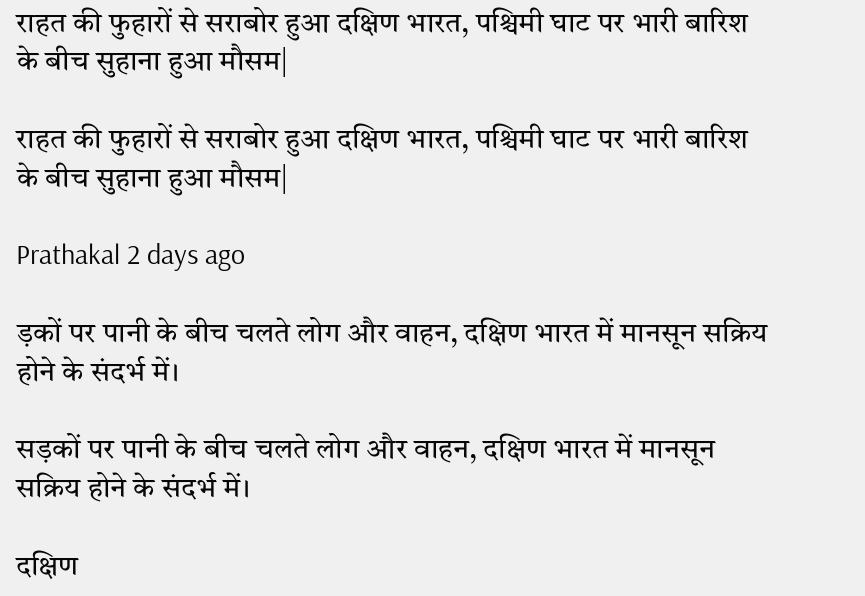राहत की फुहारों से सराबोर हुआ दक्षिण भारत, पश्चिमी घाट पर भारी बारिश के बीच सुहाना हुआ मौसम|

राहत की फुहारों से सराबोर हुआ दक्षिण भारत, पश्चिमी घाट पर भारी बारिश के बीच सुहाना हुआ मौसम|

Prathakal 2 days ago

ड़कों पर पानी के बीच चलते लोग और वाहन, दक्षिण भारत में मानसून सक्रिय होने के संदर्भ में।

सड़कों पर पानी के बीच चलते लोग और वाहन, दक्षिण भारत में मानसून सक्रिय होने के संदर्भ में।

दक्षिण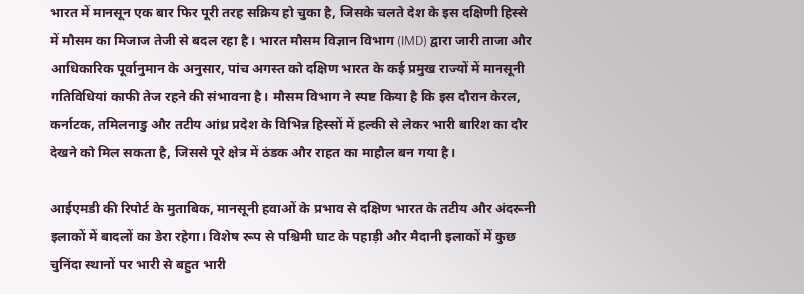भारत में मानसून एक बार फिर पूरी तरह सक्रिय हो चुका है, जिसके चलते देश के इस दक्षिणी हिस्से में मौसम का मिजाज तेजी से बदल रहा है। भारत मौसम विज्ञान विभाग (IMD) द्वारा जारी ताजा और आधिकारिक पूर्वानुमान के अनुसार, पांच अगस्त को दक्षिण भारत के कई प्रमुख राज्यों में मानसूनी गतिविधियां काफी तेज रहने की संभावना है। मौसम विभाग ने स्पष्ट किया है कि इस दौरान केरल, कर्नाटक, तमिलनाडु और तटीय आंध्र प्रदेश के विभिन्न हिस्सों में हल्की से लेकर भारी बारिश का दौर देखने को मिल सकता है, जिससे पूरे क्षेत्र में ठंडक और राहत का माहौल बन गया है।

आईएमडी की रिपोर्ट के मुताबिक, मानसूनी हवाओं के प्रभाव से दक्षिण भारत के तटीय और अंदरूनी इलाकों में बादलों का डेरा रहेगा। विशेष रूप से पश्चिमी घाट के पहाड़ी और मैदानी इलाकों में कुछ चुनिंदा स्थानों पर भारी से बहुत भारी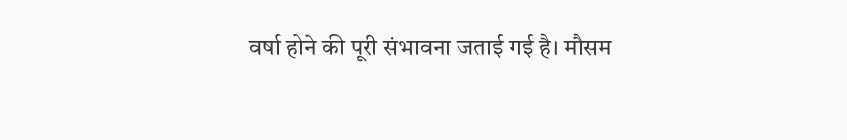वर्षा होने की पूरी संभावना जताई गई है। मौसम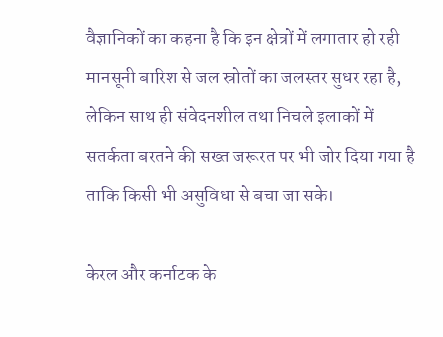वैज्ञानिकों का कहना है कि इन क्षेत्रों में लगातार हो रही मानसूनी बारिश से जल स्रोतों का जलस्तर सुधर रहा है, लेकिन साथ ही संवेदनशील तथा निचले इलाकों में सतर्कता बरतने की सख्त जरूरत पर भी जोर दिया गया है ताकि किसी भी असुविधा से बचा जा सके।

केरल और कर्नाटक के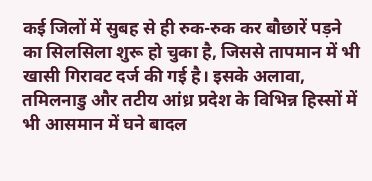कई जिलों में सुबह से ही रुक-रुक कर बौछारें पड़ने का सिलसिला शुरू हो चुका है, जिससे तापमान में भी खासी गिरावट दर्ज की गई है। इसके अलावा, तमिलनाडु और तटीय आंध्र प्रदेश के विभिन्न हिस्सों में भी आसमान में घने बादल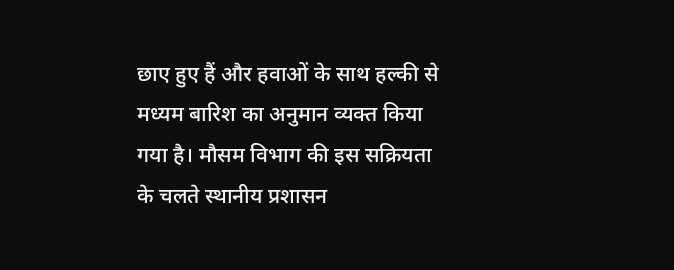छाए हुए हैं और हवाओं के साथ हल्की से मध्यम बारिश का अनुमान व्यक्त किया गया है। मौसम विभाग की इस सक्रियता के चलते स्थानीय प्रशासन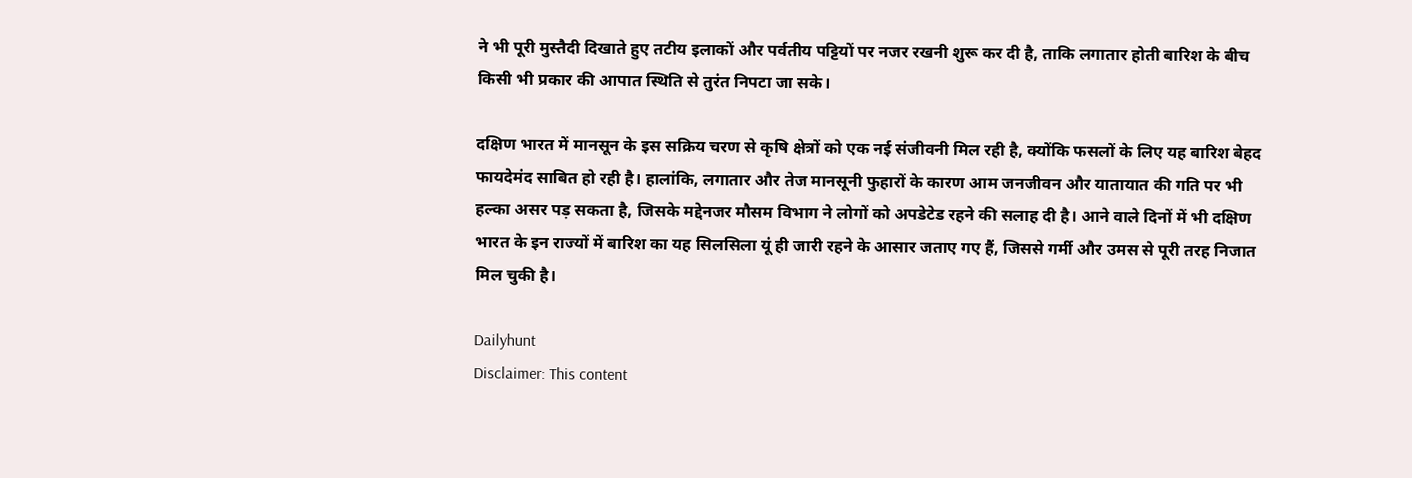ने भी पूरी मुस्तैदी दिखाते हुए तटीय इलाकों और पर्वतीय पट्टियों पर नजर रखनी शुरू कर दी है, ताकि लगातार होती बारिश के बीच किसी भी प्रकार की आपात स्थिति से तुरंत निपटा जा सके।

दक्षिण भारत में मानसून के इस सक्रिय चरण से कृषि क्षेत्रों को एक नई संजीवनी मिल रही है, क्योंकि फसलों के लिए यह बारिश बेहद फायदेमंद साबित हो रही है। हालांकि, लगातार और तेज मानसूनी फुहारों के कारण आम जनजीवन और यातायात की गति पर भी हल्का असर पड़ सकता है, जिसके मद्देनजर मौसम विभाग ने लोगों को अपडेटेड रहने की सलाह दी है। आने वाले दिनों में भी दक्षिण भारत के इन राज्यों में बारिश का यह सिलसिला यूं ही जारी रहने के आसार जताए गए हैं, जिससे गर्मी और उमस से पूरी तरह निजात मिल चुकी है।

Dailyhunt
Disclaimer: This content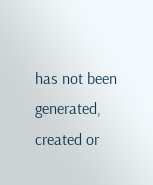has not been generated, created or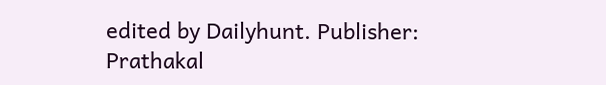edited by Dailyhunt. Publisher: Prathakal